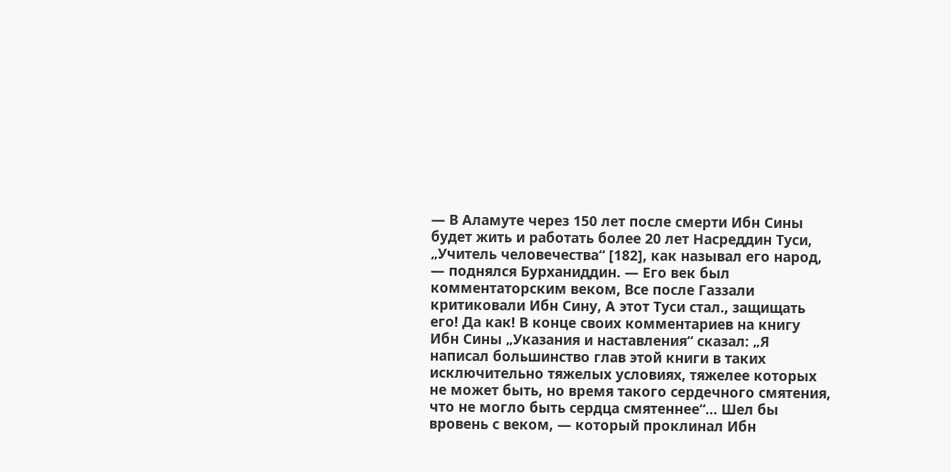— В Аламуте через 150 лет после смерти Ибн Сины будет жить и работать более 20 лет Насреддин Туси, „Учитель человечества“ [182], как называл его народ, — поднялся Бурханиддин. — Его век был комментаторским веком, Все после Газзали критиковали Ибн Сину, А этот Туси стал., защищать его! Да как! В конце своих комментариев на книгу Ибн Сины „Указания и наставления“ сказал: „Я написал большинство глав этой книги в таких исключительно тяжелых условиях, тяжелее которых не может быть, но время такого сердечного смятения, что не могло быть сердца смятеннее“… Шел бы вровень с веком, — который проклинал Ибн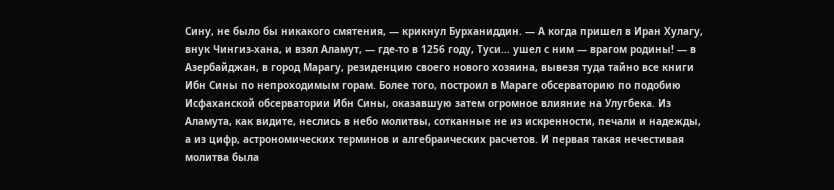Сину, не было бы никакого смятения, — крикнул Бурханиддин. — А когда пришел в Иран Хулагу, внук Чингиз-хана, и взял Аламут, — где-то в 1256 году, Туси… ушел с ним — врагом родины! — в Азербайджан, в город Марагу, резиденцию своего нового хозяина, вывезя туда тайно все книги Ибн Сины по непроходимым горам. Более того, построил в Мараге обсерваторию по подобию Исфаханской обсерватории Ибн Сины, оказавшую затем огромное влияние на Улугбека. Из Аламута, как видите, неслись в небо молитвы, сотканные не из искренности, печали и надежды, а из цифр, астрономических терминов и алгебраических расчетов. И первая такая нечестивая молитва была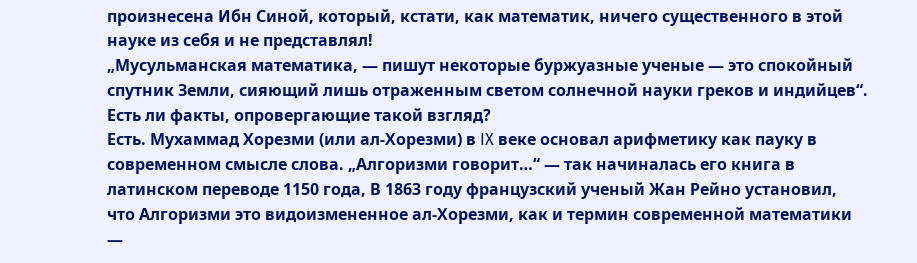произнесена Ибн Синой, который, кстати, как математик, ничего существенного в этой науке из себя и не представлял!
„Мусульманская математика, — пишут некоторые буржуазные ученые — это спокойный спутник Земли, сияющий лишь отраженным светом солнечной науки греков и индийцев“.
Есть ли факты, опровергающие такой взгляд?
Есть. Мухаммад Хорезми (или ал-Хорезми) в IX веке основал арифметику как пауку в современном смысле слова. „Алгоризми говорит…“ — так начиналась его книга в латинском переводе 1150 года, В 1863 году французский ученый Жан Рейно установил, что Алгоризми это видоизмененное ал-Хорезми, как и термин современной математики —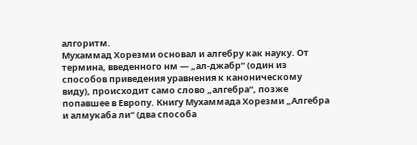алгоритм.
Мухаммад Хорезми основал и алгебру как науку. От термина, введенного нм — „ал-джабр“ (один из способов приведения уравнения к каноническому виду), происходит само слово „алгебра“, позже попавшее в Европу. Книгу Мухаммада Хорезми „Алгебра и алмукаба ли“ (два способа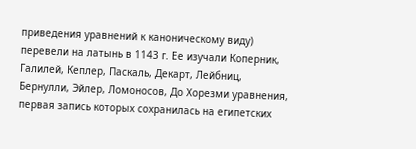приведения уравнений к каноническому виду) перевели на латынь в 1143 г. Ее изучали Коперник, Галилей, Кеплер, Паскаль, Декарт, Лейбниц, Бернулли, Эйлер, Ломоносов, До Хорезми уравнения, первая запись которых сохранилась на египетских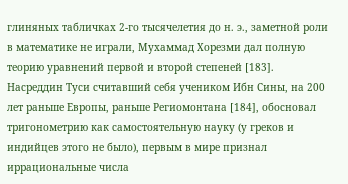глиняных табличках 2-го тысячелетия до н. э., заметной роли в математике не играли, Мухаммад Хорезми дал полную теорию уравнений первой и второй степеней [183].
Насреддин Туси считавший себя учеником Ибн Сины, на 200 лет раньше Европы, раньше Региомонтана [184], обосновал тригонометрию как самостоятельную науку (у греков и индийцев этого не было), первым в мире признал иррациональные числа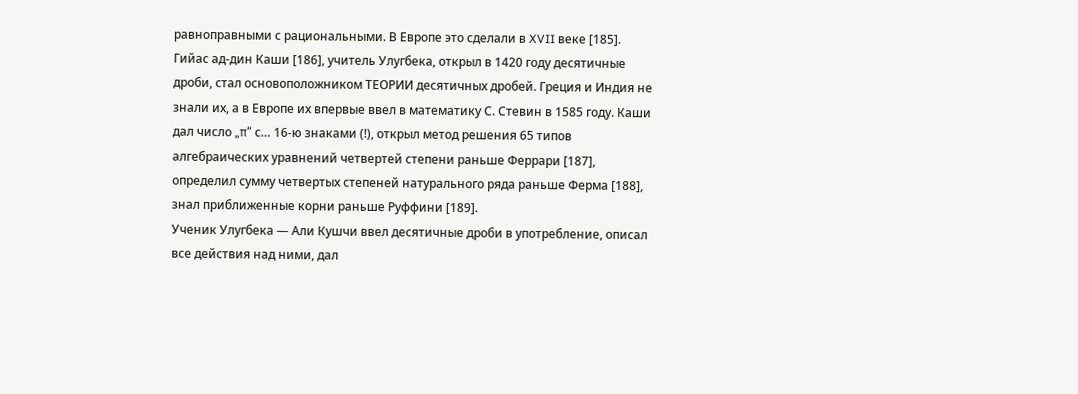равноправными с рациональными. В Европе это сделали в XVII веке [185].
Гийас ад-дин Каши [186], учитель Улугбека, открыл в 1420 году десятичные дроби, стал основоположником ТЕОРИИ десятичных дробей. Греция и Индия не знали их, а в Европе их впервые ввел в математику С. Стевин в 1585 году. Каши дал число „π“ с… 16-ю знаками (!), открыл метод решения 65 типов алгебраических уравнений четвертей степени раньше Феррари [187], определил сумму четвертых степеней натурального ряда раньше Ферма [188], знал приближенные корни раньше Руффини [189].
Ученик Улугбека — Али Кушчи ввел десятичные дроби в употребление, описал все действия над ними, дал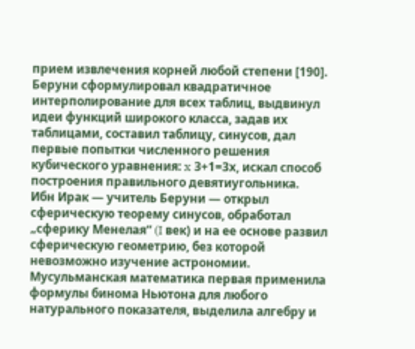прием извлечения корней любой степени [190].
Беруни сформулировал квадратичное интерполирование для всех таблиц, выдвинул идеи функций широкого класса, задав их таблицами, составил таблицу, синусов, дал первые попытки численного решения кубического уравнения: x З+1=3х, искал способ построения правильного девятиугольника.
Ибн Ирак — учитель Беруни — открыл сферическую теорему синусов, обработал „сферику Менелая“ (I век) и на ее основе развил сферическую геометрию, без которой невозможно изучение астрономии. Мусульманская математика первая применила формулы бинома Ньютона для любого натурального показателя, выделила алгебру и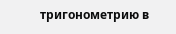тригонометрию в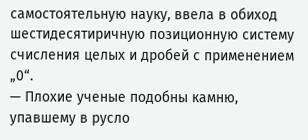самостоятельную науку, ввела в обиход шестидесятиричную позиционную систему счисления целых и дробей с применением „0“.
— Плохие ученые подобны камню, упавшему в русло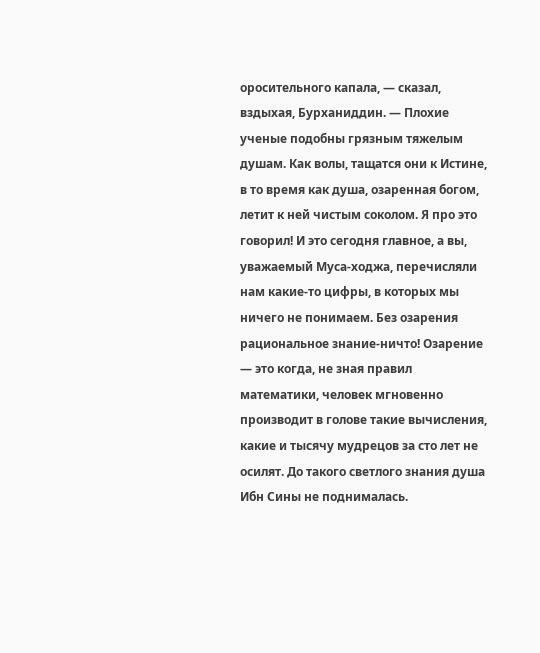оросительного капала, — сказал, вздыхая, Бурханиддин. — Плохие ученые подобны грязным тяжелым душам. Как волы, тащатся они к Истине, в то время как душа, озаренная богом, летит к ней чистым соколом. Я про это говорил! И это сегодня главное, а вы, уважаемый Муса-ходжа, перечисляли нам какие-то цифры, в которых мы ничего не понимаем. Без озарения рациональное знание-ничто! Озарение — это когда, не зная правил математики, человек мгновенно производит в голове такие вычисления, какие и тысячу мудрецов за сто лет не осилят. До такого светлого знания душа Ибн Сины не поднималась.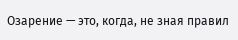Озарение — это, когда, не зная правил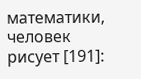математики, человек рисует [191]: